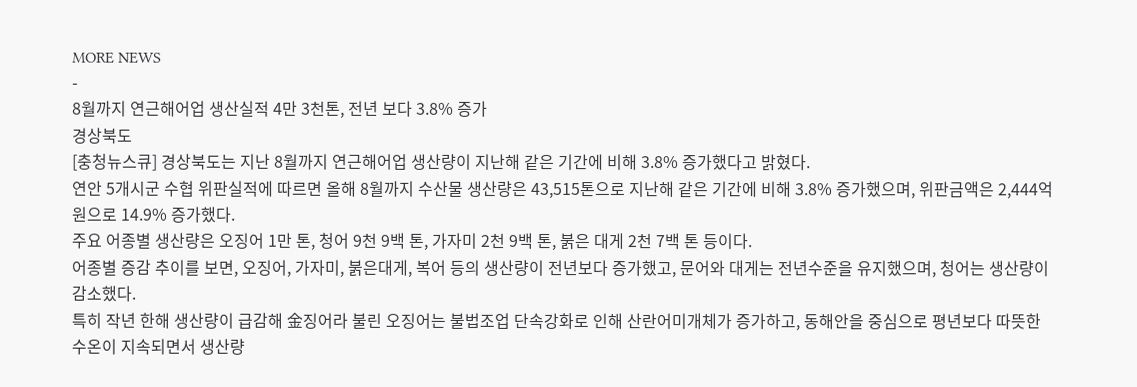MORE NEWS
-
8월까지 연근해어업 생산실적 4만 3천톤, 전년 보다 3.8% 증가
경상북도
[충청뉴스큐] 경상북도는 지난 8월까지 연근해어업 생산량이 지난해 같은 기간에 비해 3.8% 증가했다고 밝혔다.
연안 5개시군 수협 위판실적에 따르면 올해 8월까지 수산물 생산량은 43,515톤으로 지난해 같은 기간에 비해 3.8% 증가했으며, 위판금액은 2,444억원으로 14.9% 증가했다.
주요 어종별 생산량은 오징어 1만 톤, 청어 9천 9백 톤, 가자미 2천 9백 톤, 붉은 대게 2천 7백 톤 등이다.
어종별 증감 추이를 보면, 오징어, 가자미, 붉은대게, 복어 등의 생산량이 전년보다 증가했고, 문어와 대게는 전년수준을 유지했으며, 청어는 생산량이 감소했다.
특히 작년 한해 생산량이 급감해 金징어라 불린 오징어는 불법조업 단속강화로 인해 산란어미개체가 증가하고, 동해안을 중심으로 평년보다 따뜻한 수온이 지속되면서 생산량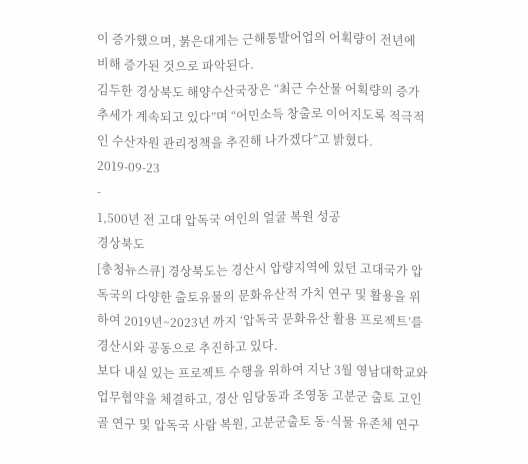이 증가했으며, 붉은대게는 근해통발어업의 어획량이 전년에 비해 증가된 것으로 파악된다.
김두한 경상북도 해양수산국장은 “최근 수산물 어획량의 증가 추세가 계속되고 있다”며 “어민소득 창출로 이어지도록 적극적인 수산자원 관리정책을 추진해 나가겠다”고 밝혔다.
2019-09-23
-
1,500년 전 고대 압독국 여인의 얼굴 복원 성공
경상북도
[충청뉴스큐] 경상북도는 경산시 압량지역에 있던 고대국가 압독국의 다양한 출토유물의 문화유산적 가치 연구 및 활용을 위하여 2019년~2023년 까지 ‘압독국 문화유산 활용 프로젝트’를 경산시와 공동으로 추진하고 있다.
보다 내실 있는 프로젝트 수행을 위하여 지난 3월 영남대학교와 업무협약을 체결하고, 경산 임당동과 조영동 고분군 출토 고인골 연구 및 압독국 사람 복원, 고분군출토 동·식물 유존체 연구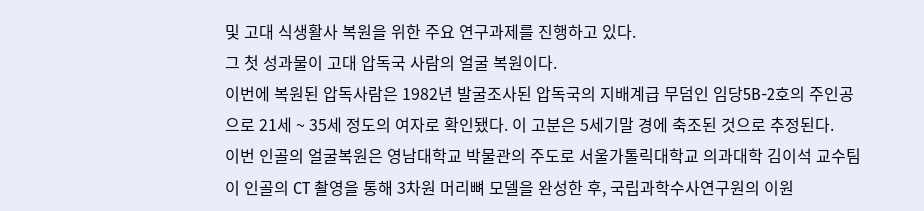및 고대 식생활사 복원을 위한 주요 연구과제를 진행하고 있다.
그 첫 성과물이 고대 압독국 사람의 얼굴 복원이다.
이번에 복원된 압독사람은 1982년 발굴조사된 압독국의 지배계급 무덤인 임당5B-2호의 주인공으로 21세 ~ 35세 정도의 여자로 확인됐다. 이 고분은 5세기말 경에 축조된 것으로 추정된다.
이번 인골의 얼굴복원은 영남대학교 박물관의 주도로 서울가톨릭대학교 의과대학 김이석 교수팀이 인골의 CT 촬영을 통해 3차원 머리뼈 모델을 완성한 후, 국립과학수사연구원의 이원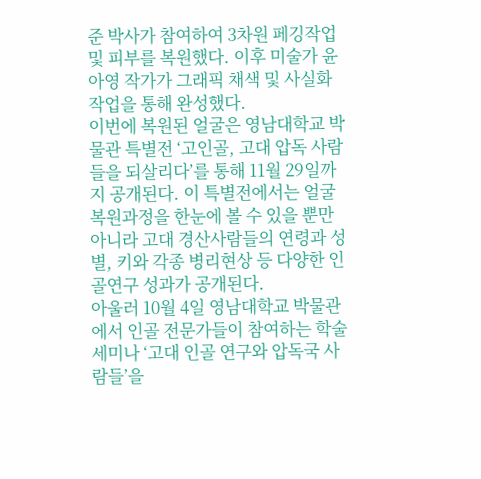준 박사가 참여하여 3차원 페깅작업 및 피부를 복원했다. 이후 미술가 윤아영 작가가 그래픽 채색 및 사실화 작업을 통해 완성했다.
이번에 복원된 얼굴은 영남대학교 박물관 특별전 ‘고인골, 고대 압독 사람들을 되살리다’를 통해 11월 29일까지 공개된다. 이 특별전에서는 얼굴 복원과정을 한눈에 볼 수 있을 뿐만 아니라 고대 경산사람들의 연령과 성별, 키와 각종 병리현상 등 다양한 인골연구 성과가 공개된다.
아울러 10월 4일 영남대학교 박물관에서 인골 전문가들이 참여하는 학술세미나 ‘고대 인골 연구와 압독국 사람들’을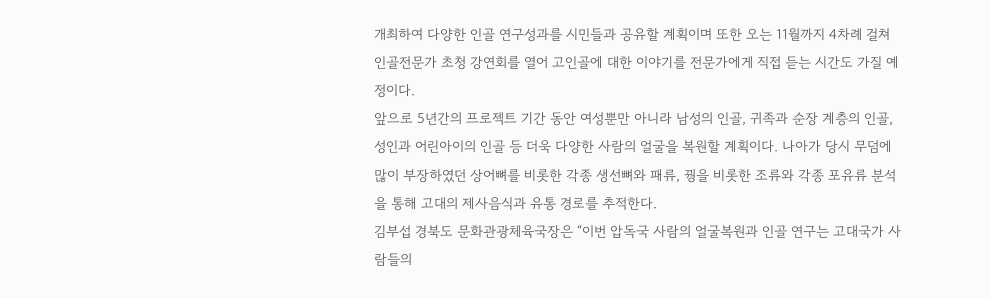개최하여 다양한 인골 연구성과를 시민들과 공유할 계획이며 또한 오는 11월까지 4차례 걸쳐 인골전문가 초청 강연회를 열어 고인골에 대한 이야기를 전문가에게 직접 듣는 시간도 가질 예정이다.
앞으로 5년간의 프로젝트 기간 동안 여성뿐만 아니라 남성의 인골, 귀족과 순장 계층의 인골, 성인과 어린아이의 인골 등 더욱 다양한 사람의 얼굴을 복원할 계획이다. 나아가 당시 무덤에 많이 부장하였던 상어뼈를 비롯한 각종 생선뼈와 패류, 꿩을 비롯한 조류와 각종 포유류 분석을 통해 고대의 제사음식과 유통 경로를 추적한다.
김부섭 경북도 문화관광체육국장은 “이번 압독국 사람의 얼굴복원과 인골 연구는 고대국가 사람들의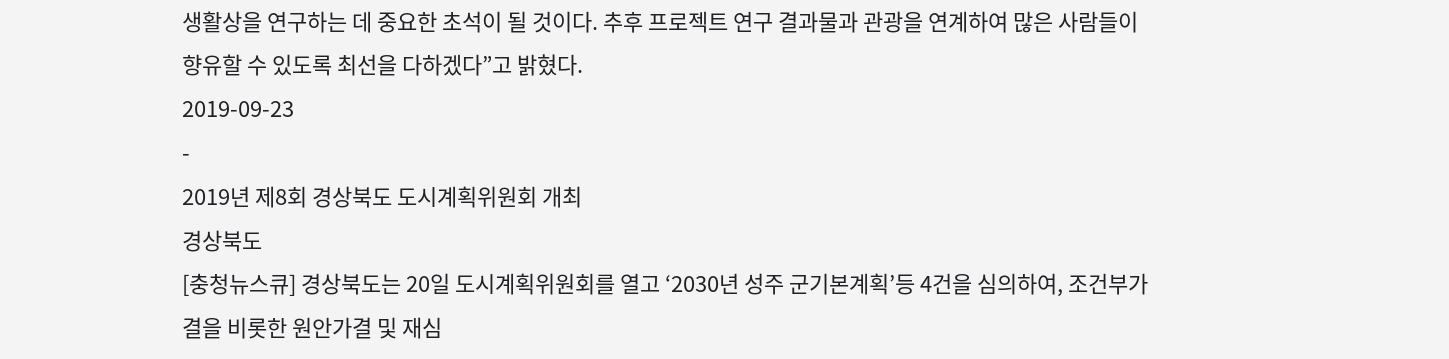생활상을 연구하는 데 중요한 초석이 될 것이다. 추후 프로젝트 연구 결과물과 관광을 연계하여 많은 사람들이 향유할 수 있도록 최선을 다하겠다”고 밝혔다.
2019-09-23
-
2019년 제8회 경상북도 도시계획위원회 개최
경상북도
[충청뉴스큐] 경상북도는 20일 도시계획위원회를 열고 ‘2030년 성주 군기본계획’등 4건을 심의하여, 조건부가결을 비롯한 원안가결 및 재심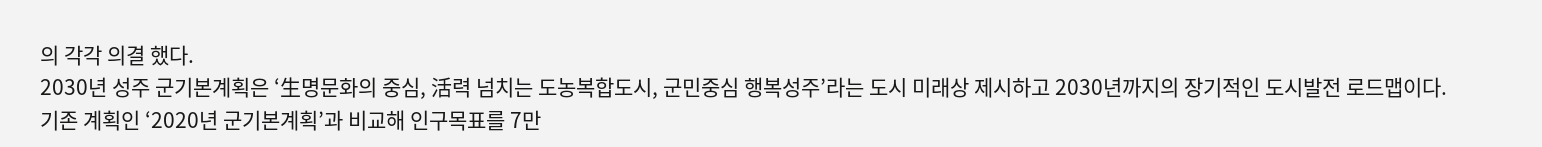의 각각 의결 했다.
2030년 성주 군기본계획은 ‘生명문화의 중심, 活력 넘치는 도농복합도시, 군민중심 행복성주’라는 도시 미래상 제시하고 2030년까지의 장기적인 도시발전 로드맵이다. 기존 계획인 ‘2020년 군기본계획’과 비교해 인구목표를 7만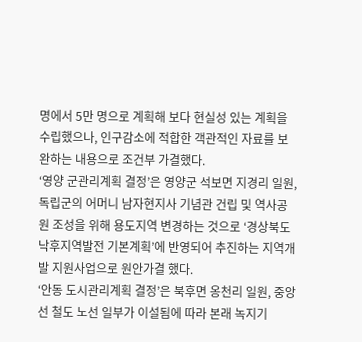명에서 5만 명으로 계획해 보다 현실성 있는 계획을 수립했으나, 인구감소에 적합한 객관적인 자료를 보완하는 내용으로 조건부 가결했다.
‘영양 군관리계획 결정’은 영양군 석보면 지경리 일원, 독립군의 어머니 남자현지사 기념관 건립 및 역사공원 조성을 위해 용도지역 변경하는 것으로 ‘경상북도 낙후지역발전 기본계획’에 반영되어 추진하는 지역개발 지원사업으로 원안가결 했다.
‘안동 도시관리계획 결정’은 북후면 옹천리 일원, 중앙선 철도 노선 일부가 이설됨에 따라 본래 녹지기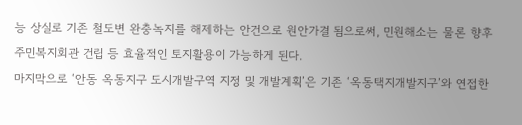능 상실로 기존 철도변 완충녹지를 해제하는 안건으로 원안가결 됨으로써, 민원해소는 물론 향후 주민복지회관 건립 등 효율적인 토지활용이 가능하게 된다.
마지막으로 ‘안동 옥동지구 도시개발구역 지정 및 개발계획’은 기존 ‘옥동택지개발지구’와 연접한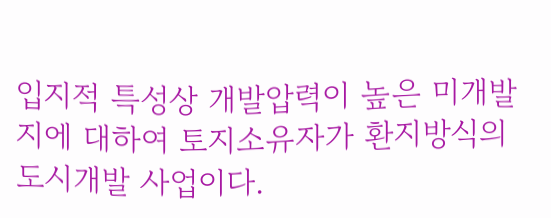입지적 특성상 개발압력이 높은 미개발지에 대하여 토지소유자가 환지방식의 도시개발 사업이다.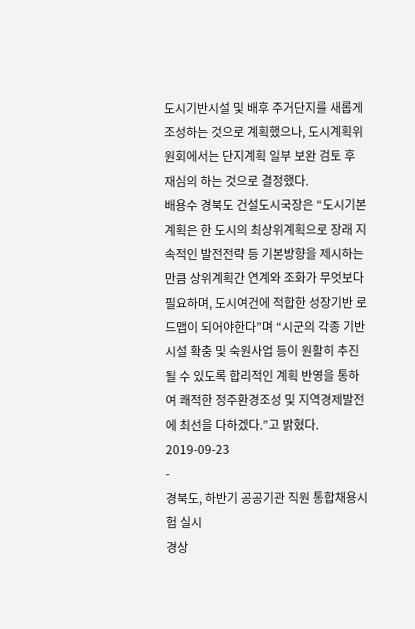도시기반시설 및 배후 주거단지를 새롭게 조성하는 것으로 계획했으나, 도시계획위원회에서는 단지계획 일부 보완 검토 후 재심의 하는 것으로 결정했다.
배용수 경북도 건설도시국장은 “도시기본계획은 한 도시의 최상위계획으로 장래 지속적인 발전전략 등 기본방향을 제시하는 만큼 상위계획간 연계와 조화가 무엇보다 필요하며, 도시여건에 적합한 성장기반 로드맵이 되어야한다”며 “시군의 각종 기반시설 확충 및 숙원사업 등이 원활히 추진될 수 있도록 합리적인 계획 반영을 통하여 쾌적한 정주환경조성 및 지역경제발전에 최선을 다하겠다.”고 밝혔다.
2019-09-23
-
경북도, 하반기 공공기관 직원 통합채용시험 실시
경상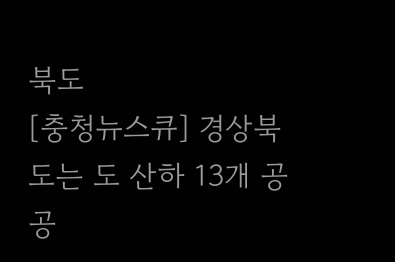북도
[충청뉴스큐] 경상북도는 도 산하 13개 공공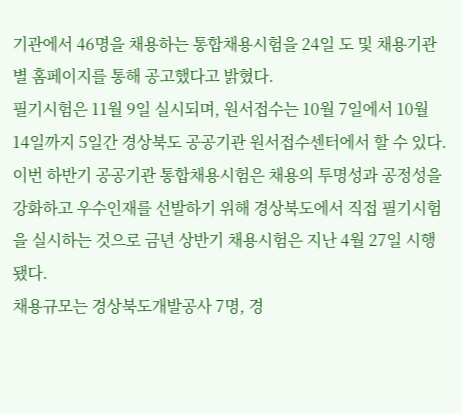기관에서 46명을 채용하는 통합채용시험을 24일 도 및 채용기관별 홈페이지를 통해 공고했다고 밝혔다.
필기시험은 11월 9일 실시되며, 원서접수는 10월 7일에서 10월 14일까지 5일간 경상북도 공공기관 원서접수센터에서 할 수 있다.
이번 하반기 공공기관 통합채용시험은 채용의 투명성과 공정성을 강화하고 우수인재를 선발하기 위해 경상북도에서 직접 필기시험을 실시하는 것으로 금년 상반기 채용시험은 지난 4월 27일 시행됐다.
채용규모는 경상북도개발공사 7명, 경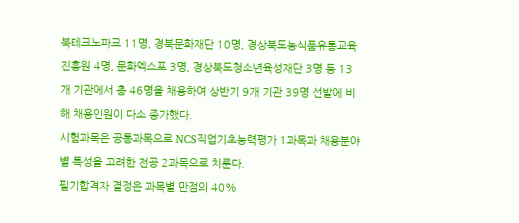북테크노파크 11명, 경북문화재단 10명, 경상북도농식품유통교육진흥원 4명, 문화엑스포 3명, 경상북도청소년육성재단 3명 등 13개 기관에서 총 46명을 채용하여 상반기 9개 기관 39명 선발에 비해 채용인원이 다소 증가했다.
시험과목은 공통과목으로 NCS직업기초능력평가 1과목과 채용분야별 특성을 고려한 전공 2과목으로 치룬다.
필기합격자 결정은 과목별 만점의 40%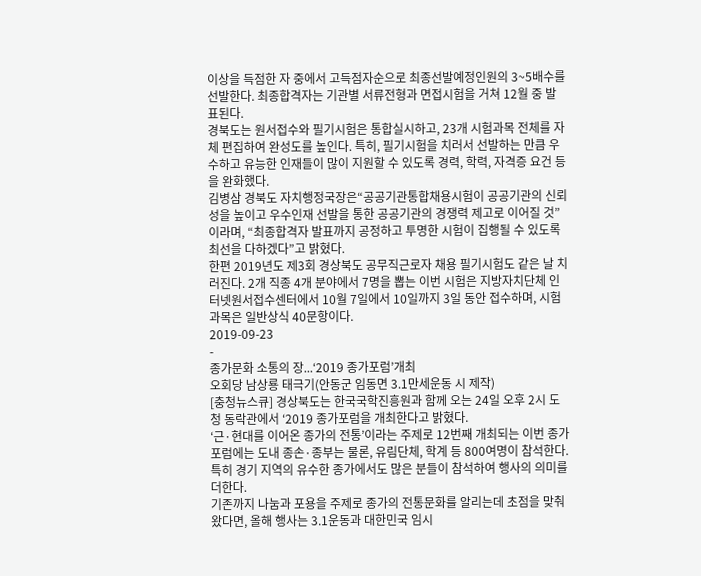이상을 득점한 자 중에서 고득점자순으로 최종선발예정인원의 3~5배수를 선발한다. 최종합격자는 기관별 서류전형과 면접시험을 거쳐 12월 중 발표된다.
경북도는 원서접수와 필기시험은 통합실시하고, 23개 시험과목 전체를 자체 편집하여 완성도를 높인다. 특히, 필기시험을 치러서 선발하는 만큼 우수하고 유능한 인재들이 많이 지원할 수 있도록 경력, 학력, 자격증 요건 등을 완화했다.
김병삼 경북도 자치행정국장은“공공기관통합채용시험이 공공기관의 신뢰성을 높이고 우수인재 선발을 통한 공공기관의 경쟁력 제고로 이어질 것”이라며, “최종합격자 발표까지 공정하고 투명한 시험이 집행될 수 있도록 최선을 다하겠다”고 밝혔다.
한편 2019년도 제3회 경상북도 공무직근로자 채용 필기시험도 같은 날 치러진다. 2개 직종 4개 분야에서 7명을 뽑는 이번 시험은 지방자치단체 인터넷원서접수센터에서 10월 7일에서 10일까지 3일 동안 접수하며, 시험과목은 일반상식 40문항이다.
2019-09-23
-
종가문화 소통의 장...‘2019 종가포럼’개최
오회당 남상룡 태극기(안동군 임동면 3.1만세운동 시 제작)
[충청뉴스큐] 경상북도는 한국국학진흥원과 함께 오는 24일 오후 2시 도청 동락관에서 ‘2019 종가포럼을 개최한다고 밝혔다.
‘근·현대를 이어온 종가의 전통’이라는 주제로 12번째 개최되는 이번 종가포럼에는 도내 종손·종부는 물론, 유림단체, 학계 등 800여명이 참석한다. 특히 경기 지역의 유수한 종가에서도 많은 분들이 참석하여 행사의 의미를 더한다.
기존까지 나눔과 포용을 주제로 종가의 전통문화를 알리는데 초점을 맞춰왔다면, 올해 행사는 3.1운동과 대한민국 임시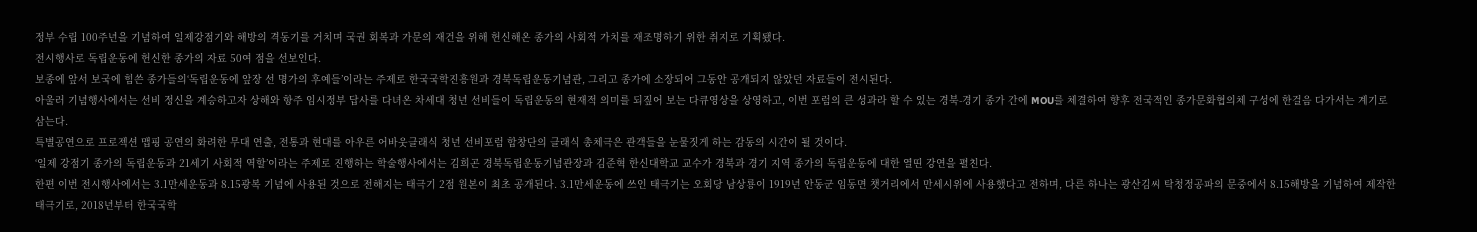정부 수립 100주년을 기념하여 일제강점기와 해방의 격동기를 거치며 국권 회복과 가문의 재건을 위해 헌신해온 종가의 사회적 가치를 재조명하기 위한 취지로 기획됐다.
전시행사로 독립운동에 헌신한 종가의 자료 50여 점을 선보인다.
보종에 앞서 보국에 힘쓴 종가들의‘독립운동에 앞장 선 명가의 후예들’이라는 주제로 한국국학진흥원과 경북독립운동기념관, 그리고 종가에 소장되어 그동안 공개되지 않았던 자료들이 전시된다.
아울러 기념행사에서는 선비 정신을 계승하고자 상해와 항주 임시정부 답사를 다녀온 차세대 청년 선비들이 독립운동의 현재적 의미를 되짚어 보는 다큐영상을 상영하고, 이번 포럼의 큰 성과라 할 수 있는 경북-경기 종가 간에 MOU를 체결하여 향후 전국적인 종가문화협의체 구성에 한걸음 다가서는 계기로 삼는다.
특별공연으로 프로젝션 맵핑 공연의 화려한 무대 연출, 전통과 현대를 아우른 어바웃클래식 청년 선비포럼 합창단의 클래식 총체극은 관객들을 눈물짓게 하는 감동의 시간이 될 것이다.
‘일제 강점기 종가의 독립운동과 21세기 사회적 역할’이라는 주제로 진행하는 학술행사에서는 김희곤 경북독립운동기념관장과 김준혁 한신대학교 교수가 경북과 경기 지역 종가의 독립운동에 대한 열띤 강연을 펼친다.
한편 이번 전시행사에서는 3.1만세운동과 8.15광복 기념에 사용된 것으로 전해지는 태극기 2점 원본이 최초 공개된다. 3.1만세운동에 쓰인 태극기는 오회당 남상룡이 1919년 안동군 임동면 챗거리에서 만세시위에 사용했다고 전하며, 다른 하나는 광산김씨 탁청정공파의 문중에서 8.15해방을 기념하여 제작한 태극기로, 2018년부터 한국국학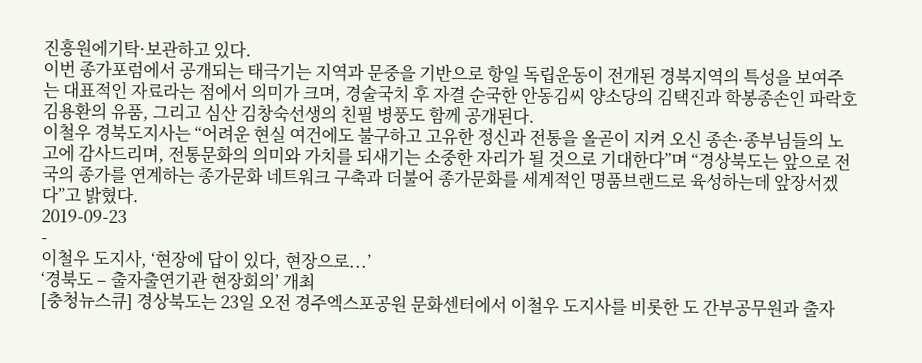진흥원에기탁·보관하고 있다.
이번 종가포럼에서 공개되는 태극기는 지역과 문중을 기반으로 항일 독립운동이 전개된 경북지역의 특성을 보여주는 대표적인 자료라는 점에서 의미가 크며, 경술국치 후 자결 순국한 안동김씨 양소당의 김택진과 학봉종손인 파락호 김용환의 유품, 그리고 심산 김창숙선생의 친필 병풍도 함께 공개된다.
이철우 경북도지사는 “어려운 현실 여건에도 불구하고 고유한 정신과 전통을 올곧이 지켜 오신 종손·종부님들의 노고에 감사드리며, 전통문화의 의미와 가치를 되새기는 소중한 자리가 될 것으로 기대한다”며 “경상북도는 앞으로 전국의 종가를 연계하는 종가문화 네트워크 구축과 더불어 종가문화를 세계적인 명품브랜드로 육성하는데 앞장서겠다”고 밝혔다.
2019-09-23
-
이철우 도지사, ‘현장에 답이 있다, 현장으로...’
‘경북도 – 출자출연기관 현장회의’ 개최
[충청뉴스큐] 경상북도는 23일 오전 경주엑스포공원 문화센터에서 이철우 도지사를 비롯한 도 간부공무원과 출자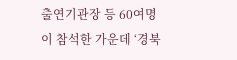출연기관장 등 60여명이 참석한 가운데 ‘경북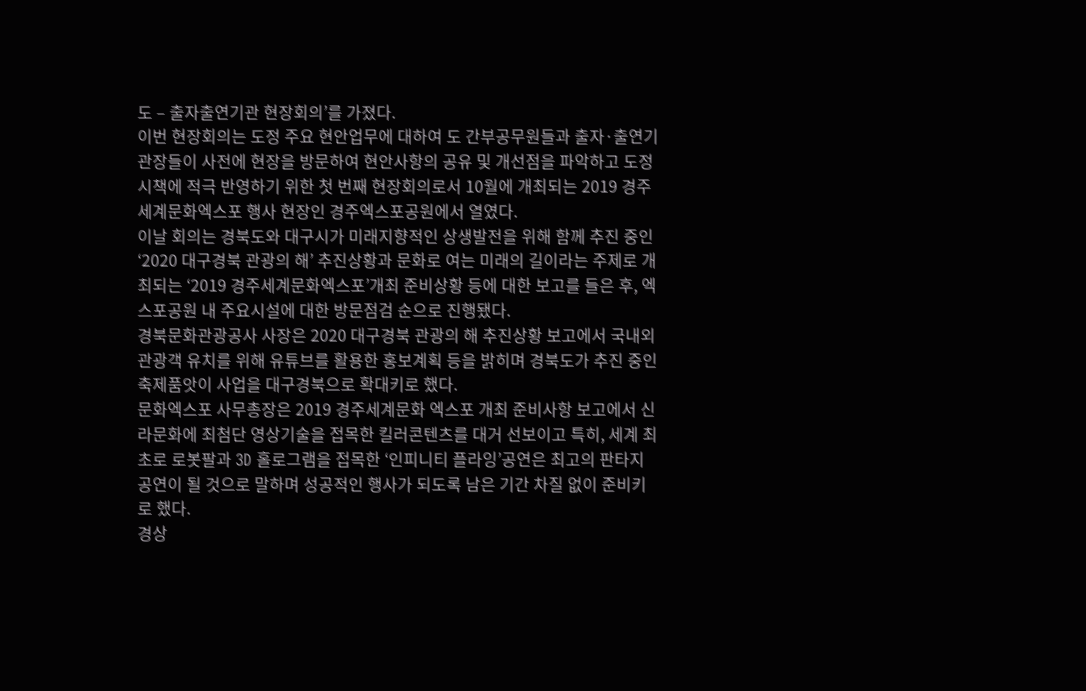도 – 출자출연기관 현장회의’를 가졌다.
이번 현장회의는 도정 주요 현안업무에 대하여 도 간부공무원들과 출자·출연기관장들이 사전에 현장을 방문하여 현안사항의 공유 및 개선점을 파악하고 도정시책에 적극 반영하기 위한 첫 번째 현장회의로서 10월에 개최되는 2019 경주세계문화엑스포 행사 현장인 경주엑스포공원에서 열였다.
이날 회의는 경북도와 대구시가 미래지향적인 상생발전을 위해 함께 추진 중인 ‘2020 대구경북 관광의 해’ 추진상황과 문화로 여는 미래의 길이라는 주제로 개최되는 ‘2019 경주세계문화엑스포’개최 준비상황 등에 대한 보고를 들은 후, 엑스포공원 내 주요시설에 대한 방문점검 순으로 진행됐다.
경북문화관광공사 사장은 2020 대구경북 관광의 해 추진상황 보고에서 국내외 관광객 유치를 위해 유튜브를 활용한 홍보계획 등을 밝히며 경북도가 추진 중인 축제품앗이 사업을 대구경북으로 확대키로 했다.
문화엑스포 사무총장은 2019 경주세계문화 엑스포 개최 준비사항 보고에서 신라문화에 최첨단 영상기술을 접목한 킬러콘텐츠를 대거 선보이고 특히, 세계 최초로 로봇팔과 3D 홀로그램을 접목한 ‘인피니티 플라잉’공연은 최고의 판타지 공연이 될 것으로 말하며 성공적인 행사가 되도록 남은 기간 차질 없이 준비키로 했다.
경상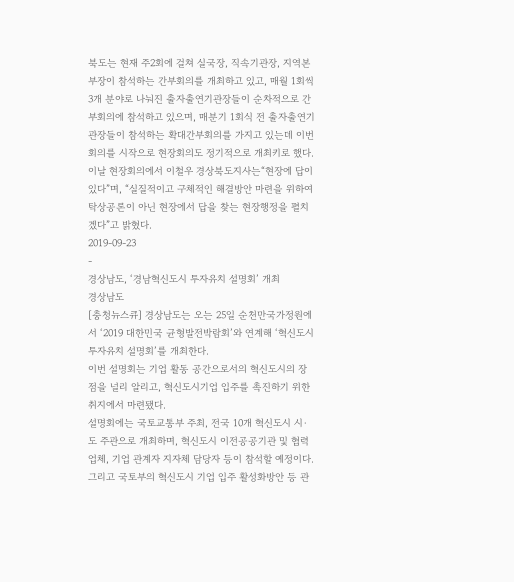북도는 현재 주2회에 걸쳐 실국장, 직속기관장, 지역본부장이 참석하는 간부회의를 개최하고 있고, 매월 1회씩 3개 분야로 나눠진 출자출연기관장들이 순차적으로 간부회의에 참석하고 있으며, 매분기 1회식 전 출자출연기관장들이 참석하는 확대간부회의를 가지고 있는데 이번 회의를 시작으로 현장회의도 정기적으로 개최키로 했다.
이날 현장회의에서 이철우 경상북도지사는“현장에 답이 있다”며, “실질적이고 구체적인 해결방안 마련을 위하여 탁상공론이 아닌 현장에서 답을 찾는 현장행정을 펼치겠다”고 밝혔다.
2019-09-23
-
경상남도, ‘경남혁신도시 투자유치 설명회’ 개최
경상남도
[충청뉴스큐] 경상남도는 오는 25일 순천만국가정원에서 ‘2019 대한민국 균형발전박람회’와 연계해 ‘혁신도시 투자유치 설명회’를 개최한다.
이번 설명회는 기업 활동 공간으로서의 혁신도시의 장점을 널리 알리고, 혁신도시기업 입주를 촉진하기 위한 취지에서 마련됐다.
설명회에는 국토교통부 주최, 전국 10개 혁신도시 시·도 주관으로 개최하며, 혁신도시 이전공공기관 및 협력업체, 기업 관계자 지자체 담당자 등이 참석할 예정이다.
그리고 국토부의 혁신도시 기업 입주 활성화방안 등 관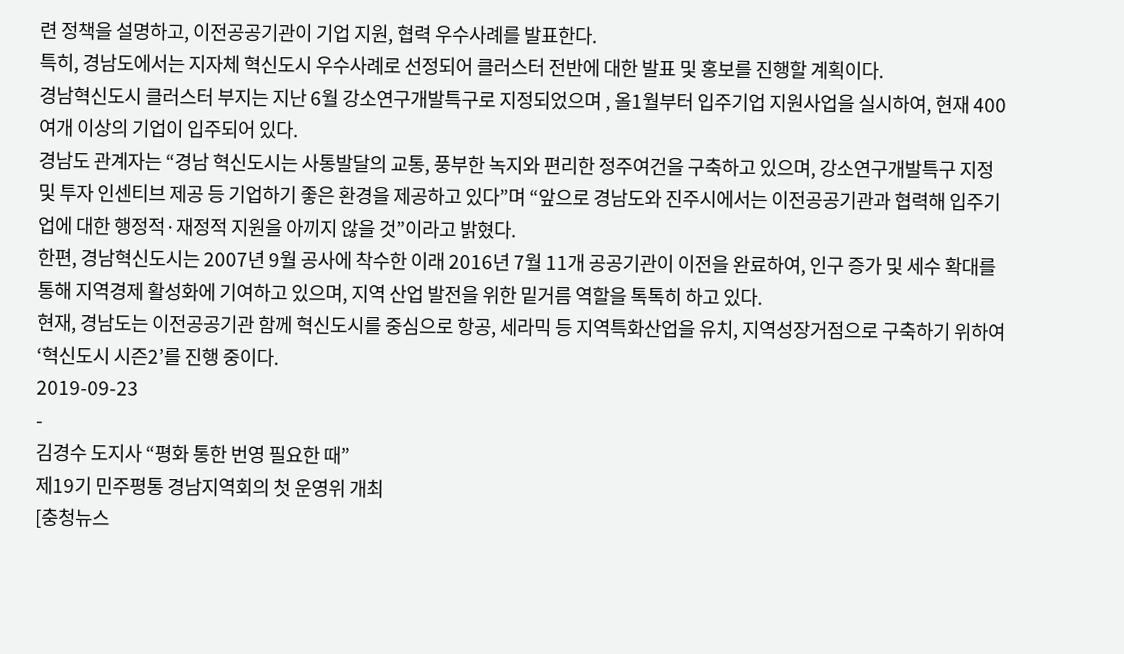련 정책을 설명하고, 이전공공기관이 기업 지원, 협력 우수사례를 발표한다.
특히, 경남도에서는 지자체 혁신도시 우수사례로 선정되어 클러스터 전반에 대한 발표 및 홍보를 진행할 계획이다.
경남혁신도시 클러스터 부지는 지난 6월 강소연구개발특구로 지정되었으며 , 올1월부터 입주기업 지원사업을 실시하여, 현재 400여개 이상의 기업이 입주되어 있다.
경남도 관계자는 “경남 혁신도시는 사통발달의 교통, 풍부한 녹지와 편리한 정주여건을 구축하고 있으며, 강소연구개발특구 지정 및 투자 인센티브 제공 등 기업하기 좋은 환경을 제공하고 있다”며 “앞으로 경남도와 진주시에서는 이전공공기관과 협력해 입주기업에 대한 행정적·재정적 지원을 아끼지 않을 것”이라고 밝혔다.
한편, 경남혁신도시는 2007년 9월 공사에 착수한 이래 2016년 7월 11개 공공기관이 이전을 완료하여, 인구 증가 및 세수 확대를 통해 지역경제 활성화에 기여하고 있으며, 지역 산업 발전을 위한 밑거름 역할을 톡톡히 하고 있다.
현재, 경남도는 이전공공기관 함께 혁신도시를 중심으로 항공, 세라믹 등 지역특화산업을 유치, 지역성장거점으로 구축하기 위하여 ‘혁신도시 시즌2’를 진행 중이다.
2019-09-23
-
김경수 도지사 “평화 통한 번영 필요한 때”
제19기 민주평통 경남지역회의 첫 운영위 개최
[충청뉴스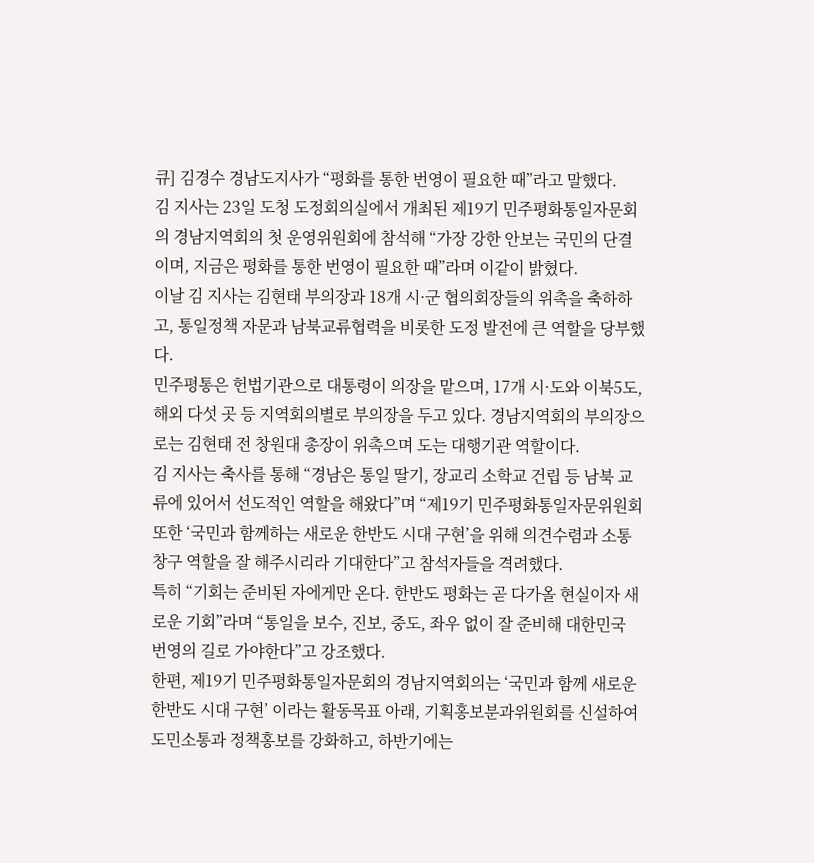큐] 김경수 경남도지사가 “평화를 통한 번영이 필요한 때”라고 말했다.
김 지사는 23일 도청 도정회의실에서 개최된 제19기 민주평화통일자문회의 경남지역회의 첫 운영위원회에 참석해 “가장 강한 안보는 국민의 단결이며, 지금은 평화를 통한 번영이 필요한 때”라며 이같이 밝혔다.
이날 김 지사는 김현태 부의장과 18개 시·군 협의회장들의 위촉을 축하하고, 통일정책 자문과 남북교류협력을 비롯한 도정 발전에 큰 역할을 당부했다.
민주평통은 헌법기관으로 대통령이 의장을 맡으며, 17개 시·도와 이북5도, 해외 다섯 곳 등 지역회의별로 부의장을 두고 있다. 경남지역회의 부의장으로는 김현태 전 창원대 총장이 위촉으며 도는 대행기관 역할이다.
김 지사는 축사를 통해 “경남은 통일 딸기, 장교리 소학교 건립 등 남북 교류에 있어서 선도적인 역할을 해왔다”며 “제19기 민주평화통일자문위원회 또한 ‘국민과 함께하는 새로운 한반도 시대 구현’을 위해 의견수렴과 소통창구 역할을 잘 해주시리라 기대한다”고 참석자들을 격려했다.
특히 “기회는 준비된 자에게만 온다. 한반도 평화는 곧 다가올 현실이자 새로운 기회”라며 “통일을 보수, 진보, 중도, 좌우 없이 잘 준비해 대한민국 번영의 길로 가야한다”고 강조했다.
한편, 제19기 민주평화통일자문회의 경남지역회의는 ‘국민과 함께 새로운 한반도 시대 구현’ 이라는 활동목표 아래, 기획홍보분과위원회를 신설하여 도민소통과 정책홍보를 강화하고, 하반기에는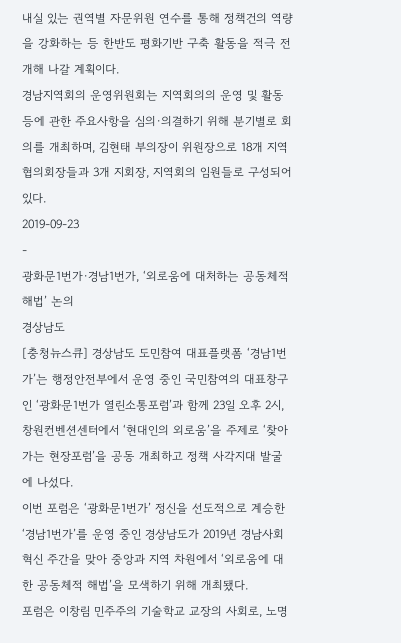내실 있는 권역별 자문위원 연수를 통해 정책건의 역량을 강화하는 등 한반도 평화기반 구축 활동을 적극 전개해 나갈 계획이다.
경남지역회의 운영위원회는 지역회의의 운영 및 활동 등에 관한 주요사항을 심의·의결하기 위해 분기별로 회의를 개최하며, 김현태 부의장이 위원장으로 18개 지역협의회장들과 3개 지회장, 지역회의 임원들로 구성되어 있다.
2019-09-23
-
광화문1번가·경남1번가, ‘외로움에 대처하는 공동체적 해법’ 논의
경상남도
[충청뉴스큐] 경상남도 도민참여 대표플랫폼 ‘경남1번가’는 행정안전부에서 운영 중인 국민참여의 대표창구인 ‘광화문1번가 열린소통포럼’과 함께 23일 오후 2시, 창원컨벤션센터에서 ‘현대인의 외로움’을 주제로 ‘찾아가는 현장포럼’을 공동 개최하고 정책 사각지대 발굴에 나섰다.
이번 포럼은 ‘광화문1번가’ 정신을 선도적으로 계승한 ‘경남1번가’를 운영 중인 경상남도가 2019년 경남사회혁신 주간을 맞아 중앙과 지역 차원에서 ‘외로움에 대한 공동체적 해법’을 모색하기 위해 개최됐다.
포럼은 이창림 민주주의 기술학교 교장의 사회로, 노명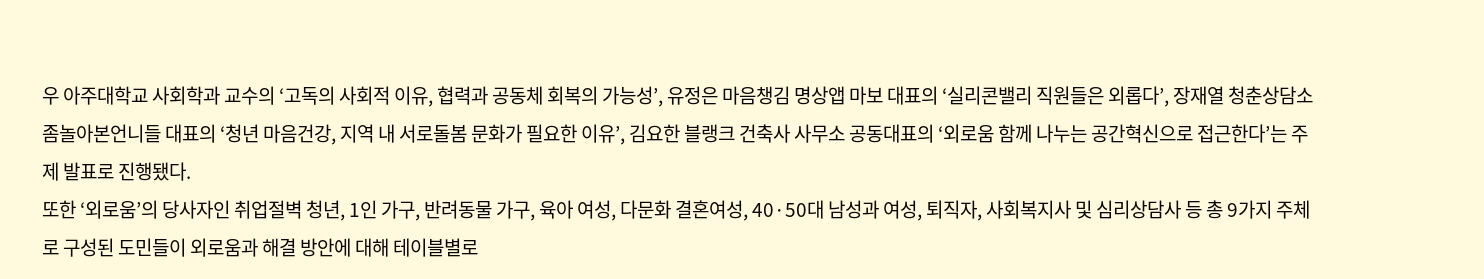우 아주대학교 사회학과 교수의 ‘고독의 사회적 이유, 협력과 공동체 회복의 가능성’, 유정은 마음챙김 명상앱 마보 대표의 ‘실리콘밸리 직원들은 외롭다’, 장재열 청춘상담소 좀놀아본언니들 대표의 ‘청년 마음건강, 지역 내 서로돌봄 문화가 필요한 이유’, 김요한 블랭크 건축사 사무소 공동대표의 ‘외로움 함께 나누는 공간혁신으로 접근한다’는 주제 발표로 진행됐다.
또한 ‘외로움’의 당사자인 취업절벽 청년, 1인 가구, 반려동물 가구, 육아 여성, 다문화 결혼여성, 40·50대 남성과 여성, 퇴직자, 사회복지사 및 심리상담사 등 총 9가지 주체로 구성된 도민들이 외로움과 해결 방안에 대해 테이블별로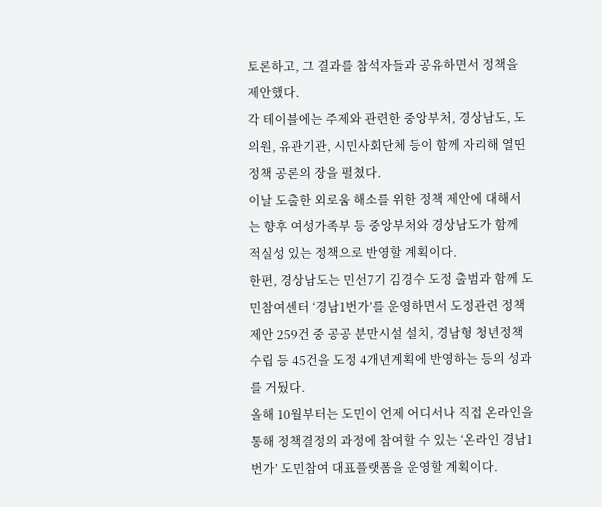토론하고, 그 결과를 참석자들과 공유하면서 정책을 제안했다.
각 테이블에는 주제와 관련한 중앙부처, 경상남도, 도의원, 유관기관, 시민사회단체 등이 함께 자리해 열띤 정책 공론의 장을 펼쳤다.
이날 도출한 외로움 해소를 위한 정책 제안에 대해서는 향후 여성가족부 등 중앙부처와 경상남도가 함께 적실성 있는 정책으로 반영할 계획이다.
한편, 경상남도는 민선7기 김경수 도정 출범과 함께 도민참여센터 ‘경남1번가’를 운영하면서 도정관련 정책제안 259건 중 공공 분만시설 설치, 경남형 청년정책 수립 등 45건을 도정 4개년계획에 반영하는 등의 성과를 거뒀다.
올해 10월부터는 도민이 언제 어디서나 직접 온라인을 통해 정책결정의 과정에 참여할 수 있는 ‘온라인 경남1번가’ 도민참여 대표플랫폼을 운영할 계획이다.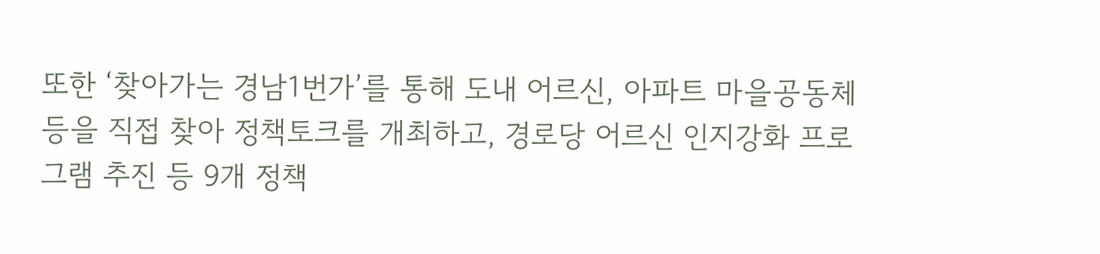또한 ‘찾아가는 경남1번가’를 통해 도내 어르신, 아파트 마을공동체 등을 직접 찾아 정책토크를 개최하고, 경로당 어르신 인지강화 프로그램 추진 등 9개 정책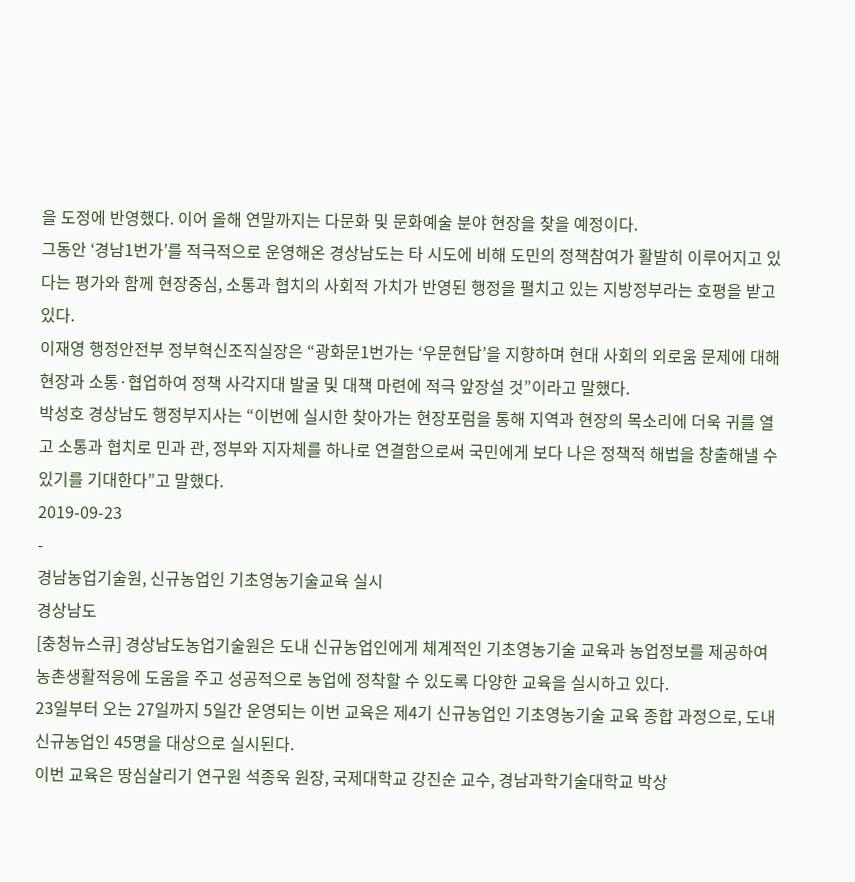을 도정에 반영했다. 이어 올해 연말까지는 다문화 및 문화예술 분야 현장을 찾을 예정이다.
그동안 ‘경남1번가’를 적극적으로 운영해온 경상남도는 타 시도에 비해 도민의 정책참여가 활발히 이루어지고 있다는 평가와 함께 현장중심, 소통과 협치의 사회적 가치가 반영된 행정을 펼치고 있는 지방정부라는 호평을 받고 있다.
이재영 행정안전부 정부혁신조직실장은 “광화문1번가는 ‘우문현답’을 지향하며 현대 사회의 외로움 문제에 대해 현장과 소통·협업하여 정책 사각지대 발굴 및 대책 마련에 적극 앞장설 것”이라고 말했다.
박성호 경상남도 행정부지사는 “이번에 실시한 찾아가는 현장포럼을 통해 지역과 현장의 목소리에 더욱 귀를 열고 소통과 협치로 민과 관, 정부와 지자체를 하나로 연결함으로써 국민에게 보다 나은 정책적 해법을 창출해낼 수 있기를 기대한다”고 말했다.
2019-09-23
-
경남농업기술원, 신규농업인 기초영농기술교육 실시
경상남도
[충청뉴스큐] 경상남도농업기술원은 도내 신규농업인에게 체계적인 기초영농기술 교육과 농업정보를 제공하여 농촌생활적응에 도움을 주고 성공적으로 농업에 정착할 수 있도록 다양한 교육을 실시하고 있다.
23일부터 오는 27일까지 5일간 운영되는 이번 교육은 제4기 신규농업인 기초영농기술 교육 종합 과정으로, 도내 신규농업인 45명을 대상으로 실시된다.
이번 교육은 땅심살리기 연구원 석종욱 원장, 국제대학교 강진순 교수, 경남과학기술대학교 박상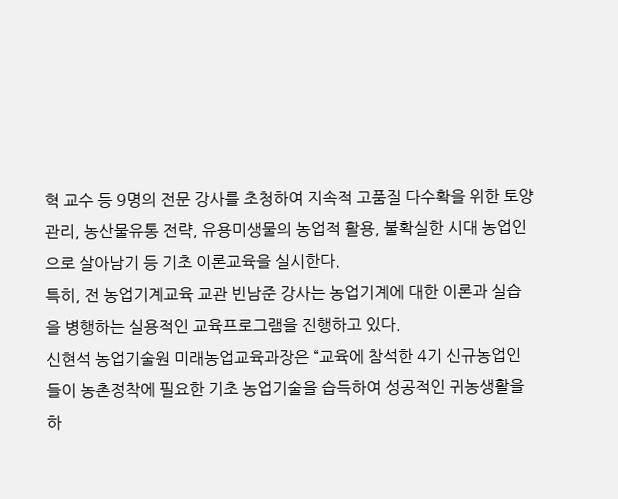혁 교수 등 9명의 전문 강사를 초청하여 지속적 고품질 다수확을 위한 토양관리, 농산물유통 전략, 유용미생물의 농업적 활용, 불확실한 시대 농업인으로 살아남기 등 기초 이론교육을 실시한다.
특히, 전 농업기계교육 교관 빈남준 강사는 농업기계에 대한 이론과 실습을 병행하는 실용적인 교육프로그램을 진행하고 있다.
신현석 농업기술원 미래농업교육과장은 “교육에 참석한 4기 신규농업인들이 농촌정착에 필요한 기초 농업기술을 습득하여 성공적인 귀농생활을 하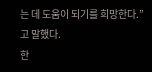는 데 도움이 되기를 희망한다.”고 말했다.
한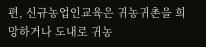편, 신규농업인교육은 귀농귀촌을 희망하거나 도내로 귀농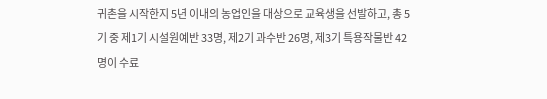귀촌을 시작한지 5년 이내의 농업인을 대상으로 교육생을 선발하고, 총 5기 중 제1기 시설원예반 33명, 제2기 과수반 26명, 제3기 특용작물반 42명이 수료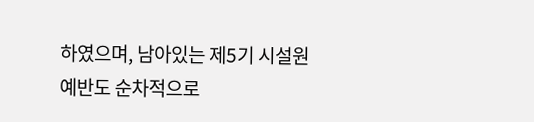하였으며, 남아있는 제5기 시설원예반도 순차적으로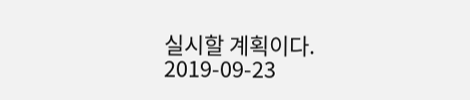실시할 계획이다.
2019-09-23